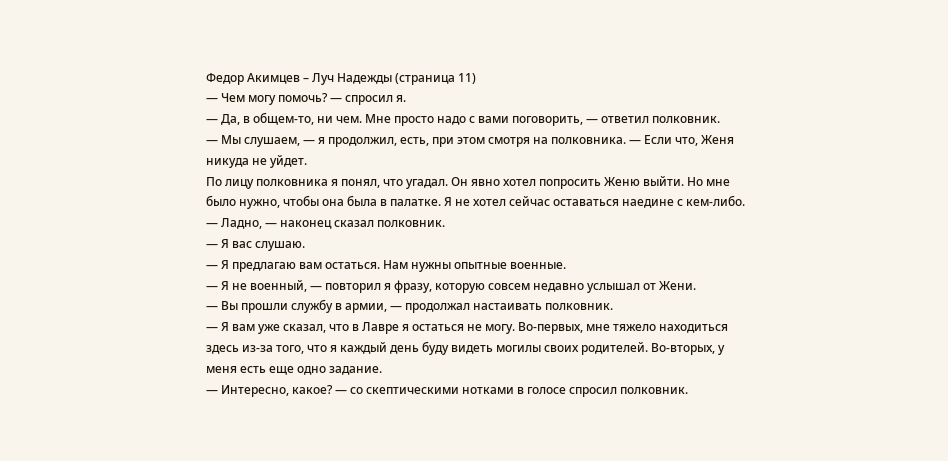Федор Акимцев – Луч Надежды (страница 11)
— Чем могу помочь? — спросил я.
— Да, в общем-то, ни чем. Мне просто надо с вами поговорить, — ответил полковник.
— Мы слушаем, — я продолжил, есть, при этом смотря на полковника. — Если что, Женя никуда не уйдет.
По лицу полковника я понял, что угадал. Он явно хотел попросить Женю выйти. Но мне было нужно, чтобы она была в палатке. Я не хотел сейчас оставаться наедине с кем-либо.
— Ладно, — наконец сказал полковник.
— Я вас слушаю.
— Я предлагаю вам остаться. Нам нужны опытные военные.
— Я не военный, — повторил я фразу, которую совсем недавно услышал от Жени.
— Вы прошли службу в армии, — продолжал настаивать полковник.
— Я вам уже сказал, что в Лавре я остаться не могу. Во-первых, мне тяжело находиться здесь из-за того, что я каждый день буду видеть могилы своих родителей. Во-вторых, у меня есть еще одно задание.
— Интересно, какое? — со скептическими нотками в голосе спросил полковник.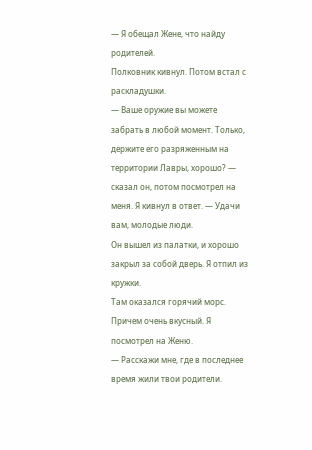— Я обещал Жене, что найду родителей.
Полковник кивнул. Потом встал с раскладушки.
— Ваше оружие вы можете забрать в любой момент. Только, держите его разряженным на территории Лавры, хорошо? — сказал он, потом посмотрел на меня. Я кивнул в ответ. — Удачи вам, молодые люди.
Он вышел из палатки, и хорошо закрыл за собой дверь. Я отпил из кружки.
Там оказался горячий морс. Причем очень вкусный. Я посмотрел на Женю.
— Расскажи мне, где в последнее время жили твои родители.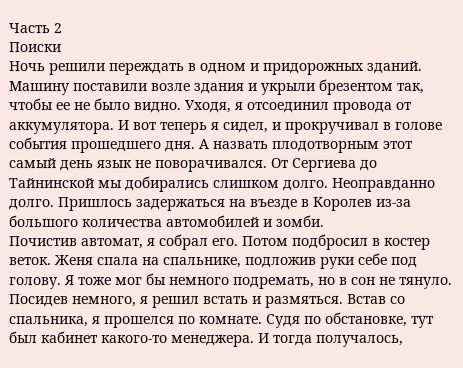Часть 2
Поиски
Ночь решили переждать в одном и придорожных зданий. Машину поставили возле здания и укрыли брезентом так, чтобы ее не было видно. Уходя, я отсоединил провода от аккумулятора. И вот теперь я сидел, и прокручивал в голове события прошедшего дня. А назвать плодотворным этот самый день язык не поворачивался. От Сергиева до Тайнинской мы добирались слишком долго. Неоправданно долго. Пришлось задержаться на въезде в Королев из-за большого количества автомобилей и зомби.
Почистив автомат, я собрал его. Потом подбросил в костер веток. Женя спала на спальнике, подложив руки себе под голову. Я тоже мог бы немного подремать, но в сон не тянуло. Посидев немного, я решил встать и размяться. Встав со спальника, я прошелся по комнате. Судя по обстановке, тут был кабинет какого-то менеджера. И тогда получалось,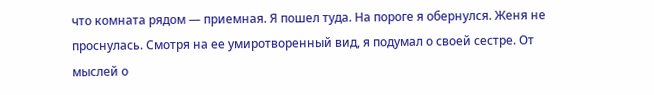что комната рядом — приемная. Я пошел туда. На пороге я обернулся. Женя не проснулась. Смотря на ее умиротворенный вид, я подумал о своей сестре. От мыслей о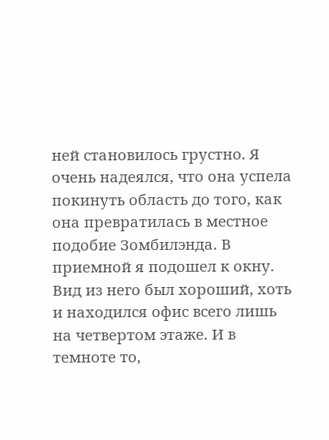ней становилось грустно. Я очень надеялся, что она успела покинуть область до того, как она превратилась в местное подобие Зомбилэнда. В приемной я подошел к окну. Вид из него был хороший, хоть и находился офис всего лишь на четвертом этаже. И в темноте то,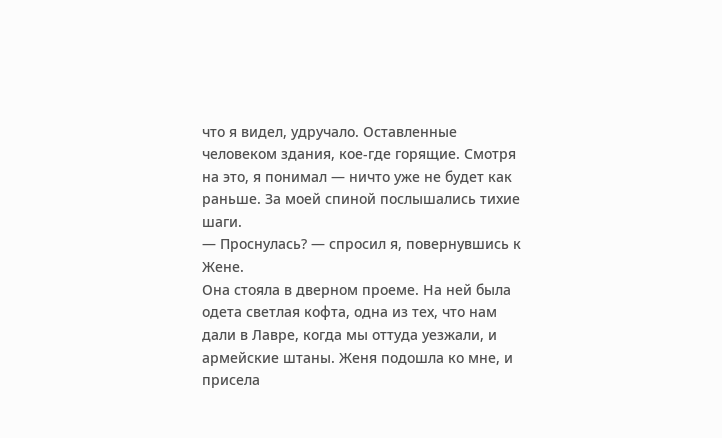что я видел, удручало. Оставленные человеком здания, кое-где горящие. Смотря на это, я понимал — ничто уже не будет как раньше. За моей спиной послышались тихие шаги.
— Проснулась? — спросил я, повернувшись к Жене.
Она стояла в дверном проеме. На ней была одета светлая кофта, одна из тех, что нам дали в Лавре, когда мы оттуда уезжали, и армейские штаны. Женя подошла ко мне, и присела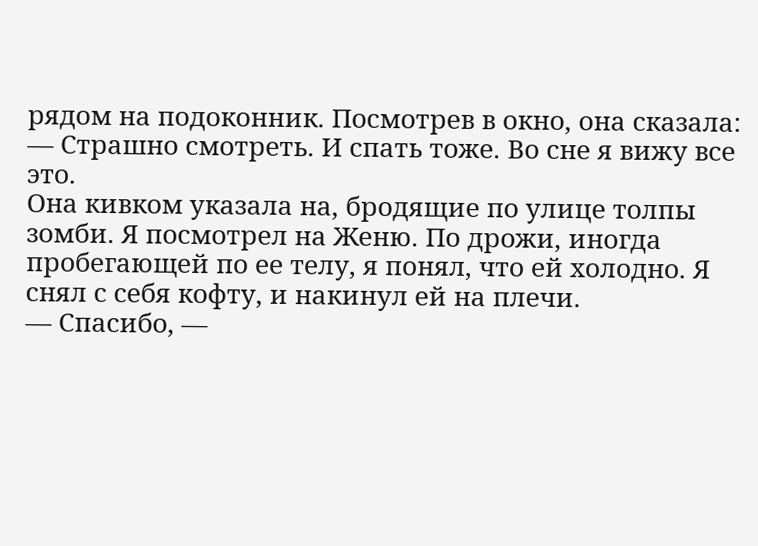рядом на подоконник. Посмотрев в окно, она сказала:
— Страшно смотреть. И спать тоже. Во сне я вижу все это.
Она кивком указала на, бродящие по улице толпы зомби. Я посмотрел на Женю. По дрожи, иногда пробегающей по ее телу, я понял, что ей холодно. Я снял с себя кофту, и накинул ей на плечи.
— Спасибо, —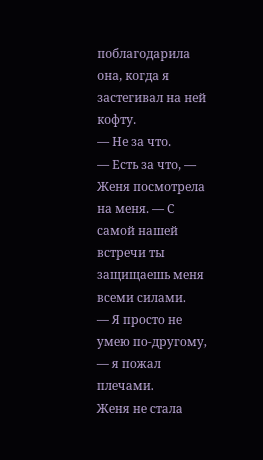поблагодарила она, когда я застегивал на ней кофту.
— Не за что.
— Есть за что, — Женя посмотрела на меня. — С самой нашей встречи ты защищаешь меня всеми силами.
— Я просто не умею по-другому, — я пожал плечами.
Женя не стала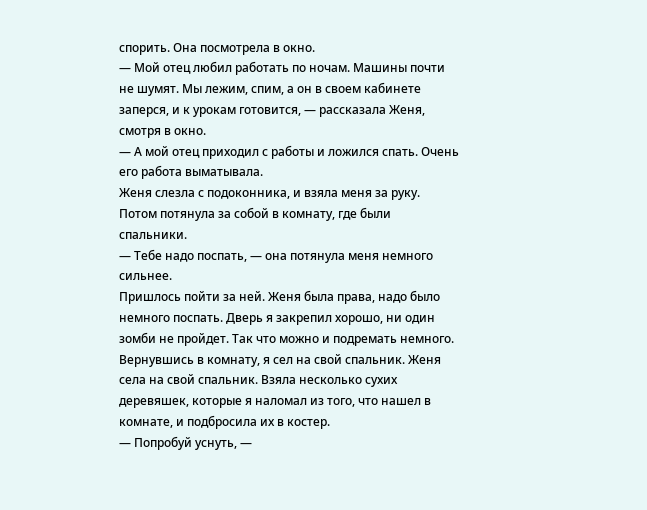спорить. Она посмотрела в окно.
— Мой отец любил работать по ночам. Машины почти не шумят. Мы лежим, спим, а он в своем кабинете заперся, и к урокам готовится, — рассказала Женя, смотря в окно.
— А мой отец приходил с работы и ложился спать. Очень его работа выматывала.
Женя слезла с подоконника, и взяла меня за руку. Потом потянула за собой в комнату, где были спальники.
— Тебе надо поспать, — она потянула меня немного сильнее.
Пришлось пойти за ней. Женя была права, надо было немного поспать. Дверь я закрепил хорошо, ни один зомби не пройдет. Так что можно и подремать немного. Вернувшись в комнату, я сел на свой спальник. Женя села на свой спальник. Взяла несколько сухих деревяшек, которые я наломал из того, что нашел в комнате, и подбросила их в костер.
— Попробуй уснуть, —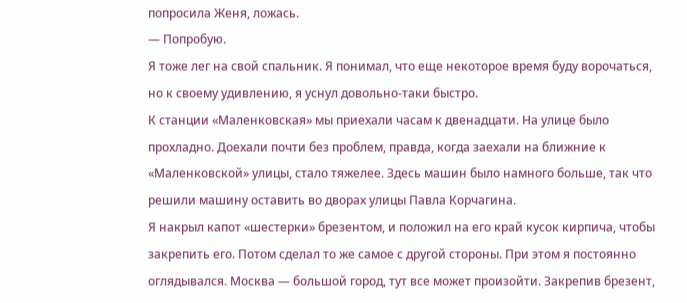попросила Женя, ложась.
— Попробую.
Я тоже лег на свой спальник. Я понимал, что еще некоторое время буду ворочаться, но к своему удивлению, я уснул довольно-таки быстро.
К станции «Маленковская» мы приехали часам к двенадцати. На улице было прохладно. Доехали почти без проблем, правда, когда заехали на ближние к «Маленковской» улицы, стало тяжелее. Здесь машин было намного больше, так что решили машину оставить во дворах улицы Павла Корчагина.
Я накрыл капот «шестерки» брезентом, и положил на его край кусок кирпича, чтобы закрепить его. Потом сделал то же самое с другой стороны. При этом я постоянно оглядывался. Москва — большой город, тут все может произойти. Закрепив брезент,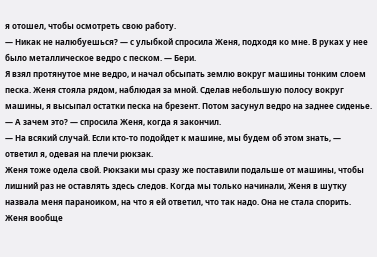я отошел, чтобы осмотреть свою работу.
— Никак не налюбуешься? — с улыбкой спросила Женя, подходя ко мне. В руках у нее было металлическое ведро с песком. — Бери.
Я взял протянутое мне ведро, и начал обсыпать землю вокруг машины тонким слоем песка. Женя стояла рядом, наблюдая за мной. Сделав небольшую полосу вокруг машины, я высыпал остатки песка на брезент. Потом засунул ведро на заднее сиденье.
— А зачем это? — спросила Женя, когда я закончил.
— На всякий случай. Если кто-то подойдет к машине, мы будем об этом знать, — ответил я, одевая на плечи рюкзак.
Женя тоже одела свой. Рюкзаки мы сразу же поставили подальше от машины, чтобы лишний раз не оставлять здесь следов. Когда мы только начинали, Женя в шутку назвала меня параноиком, на что я ей ответил, что так надо. Она не стала спорить. Женя вообще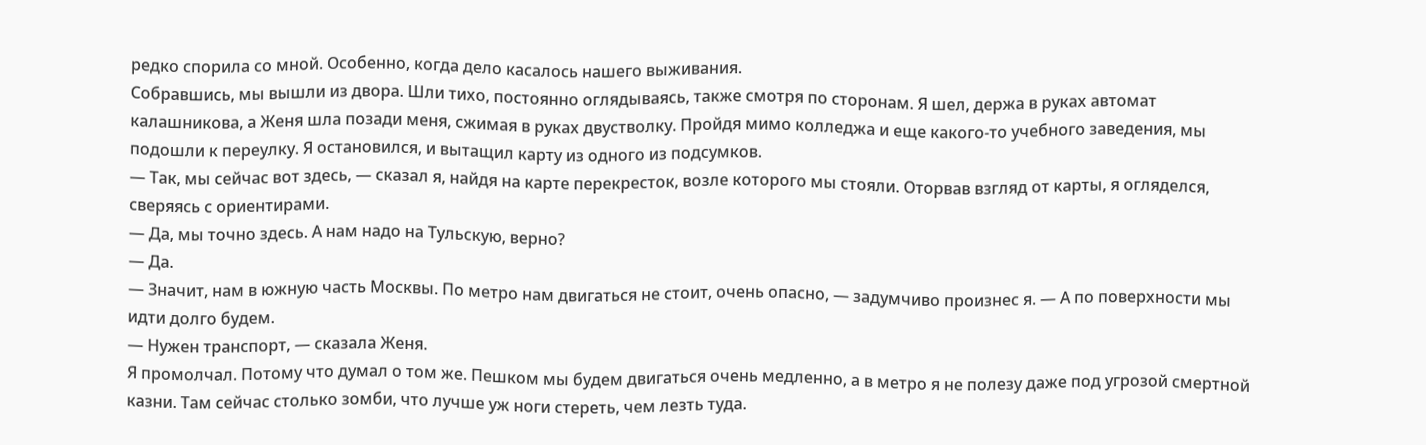редко спорила со мной. Особенно, когда дело касалось нашего выживания.
Собравшись, мы вышли из двора. Шли тихо, постоянно оглядываясь, также смотря по сторонам. Я шел, держа в руках автомат калашникова, а Женя шла позади меня, сжимая в руках двустволку. Пройдя мимо колледжа и еще какого-то учебного заведения, мы подошли к переулку. Я остановился, и вытащил карту из одного из подсумков.
— Так, мы сейчас вот здесь, — сказал я, найдя на карте перекресток, возле которого мы стояли. Оторвав взгляд от карты, я огляделся, сверяясь с ориентирами.
— Да, мы точно здесь. А нам надо на Тульскую, верно?
— Да.
— Значит, нам в южную часть Москвы. По метро нам двигаться не стоит, очень опасно, — задумчиво произнес я. — А по поверхности мы идти долго будем.
— Нужен транспорт, — сказала Женя.
Я промолчал. Потому что думал о том же. Пешком мы будем двигаться очень медленно, а в метро я не полезу даже под угрозой смертной казни. Там сейчас столько зомби, что лучше уж ноги стереть, чем лезть туда.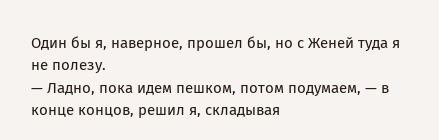Один бы я, наверное, прошел бы, но с Женей туда я не полезу.
— Ладно, пока идем пешком, потом подумаем, — в конце концов, решил я, складывая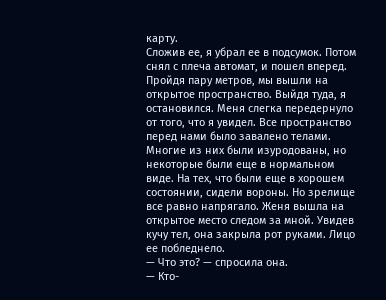карту.
Сложив ее, я убрал ее в подсумок. Потом снял с плеча автомат, и пошел вперед. Пройдя пару метров, мы вышли на открытое пространство. Выйдя туда, я остановился. Меня слегка передернуло от того, что я увидел. Все пространство перед нами было завалено телами. Многие из них были изуродованы, но некоторые были еще в нормальном виде. На тех, что были еще в хорошем состоянии, сидели вороны. Но зрелище все равно напрягало. Женя вышла на открытое место следом за мной. Увидев кучу тел, она закрыла рот руками. Лицо ее побледнело.
— Что это? — спросила она.
— Кто-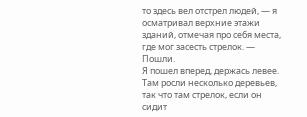то здесь вел отстрел людей, — я осматривал верхние этажи зданий, отмечая про себя места, где мог засесть стрелок. — Пошли.
Я пошел вперед, держась левее. Там росли несколько деревьев, так что там стрелок, если он сидит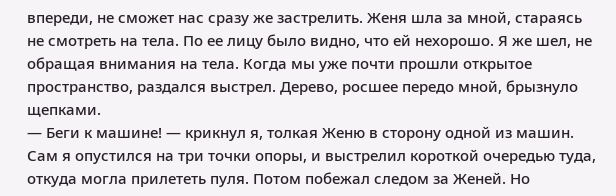впереди, не сможет нас сразу же застрелить. Женя шла за мной, стараясь не смотреть на тела. По ее лицу было видно, что ей нехорошо. Я же шел, не обращая внимания на тела. Когда мы уже почти прошли открытое пространство, раздался выстрел. Дерево, росшее передо мной, брызнуло щепками.
— Беги к машине! — крикнул я, толкая Женю в сторону одной из машин.
Сам я опустился на три точки опоры, и выстрелил короткой очередью туда, откуда могла прилететь пуля. Потом побежал следом за Женей. Но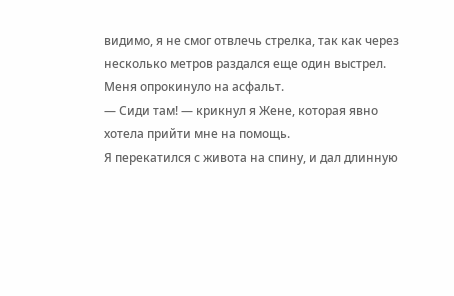видимо, я не смог отвлечь стрелка, так как через несколько метров раздался еще один выстрел. Меня опрокинуло на асфальт.
— Сиди там! — крикнул я Жене, которая явно хотела прийти мне на помощь.
Я перекатился с живота на спину, и дал длинную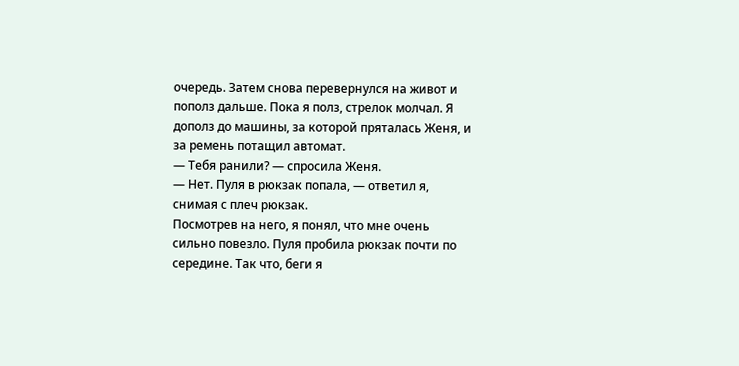очередь. Затем снова перевернулся на живот и пополз дальше. Пока я полз, стрелок молчал. Я дополз до машины, за которой пряталась Женя, и за ремень потащил автомат.
— Тебя ранили? — спросила Женя.
— Нет. Пуля в рюкзак попала, — ответил я, снимая с плеч рюкзак.
Посмотрев на него, я понял, что мне очень сильно повезло. Пуля пробила рюкзак почти по середине. Так что, беги я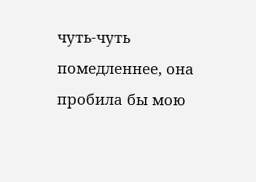чуть-чуть помедленнее, она пробила бы мою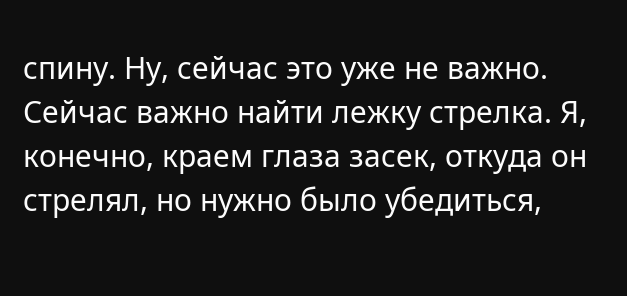спину. Ну, сейчас это уже не важно. Сейчас важно найти лежку стрелка. Я, конечно, краем глаза засек, откуда он стрелял, но нужно было убедиться,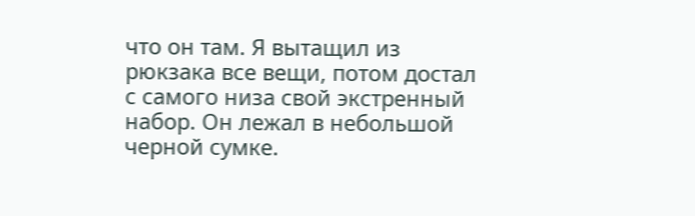что он там. Я вытащил из рюкзака все вещи, потом достал с самого низа свой экстренный набор. Он лежал в небольшой черной сумке.